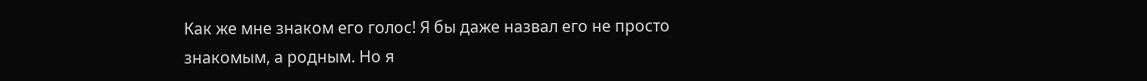Как же мне знаком его голос! Я бы даже назвал его не просто знакомым, а родным. Но я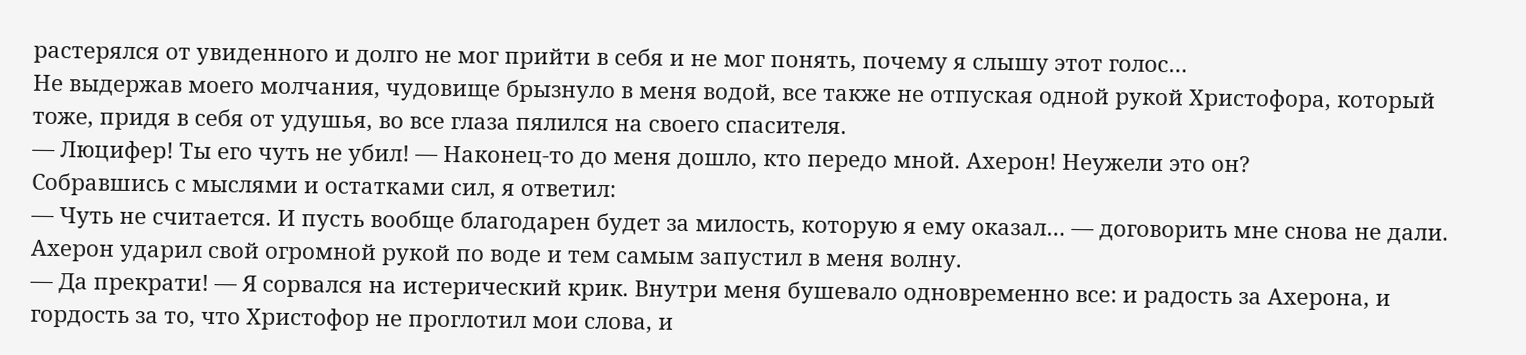растерялся от увиденного и долго не мог прийти в себя и не мог понять, почему я слышу этот голос…
Не выдержав моего молчания, чудовище брызнуло в меня водой, все также не отпуская одной рукой Христофора, который тоже, придя в себя от удушья, во все глаза пялился на своего спасителя.
— Люцифер! Ты его чуть не убил! — Наконец-то до меня дошло, кто передо мной. Ахерон! Неужели это он?
Собравшись с мыслями и остатками сил, я ответил:
— Чуть не считается. И пусть вообще благодарен будет за милость, которую я ему оказал… — договорить мне снова не дали.
Ахерон ударил свой огромной рукой по воде и тем самым запустил в меня волну.
— Да прекрати! — Я сорвался на истерический крик. Внутри меня бушевало одновременно все: и радость за Ахерона, и гордость за то, что Христофор не проглотил мои слова, и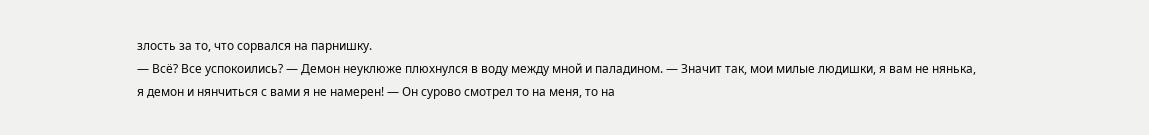злость за то, что сорвался на парнишку.
— Всё? Все успокоились? — Демон неуклюже плюхнулся в воду между мной и паладином. — Значит так, мои милые людишки, я вам не нянька, я демон и нянчиться с вами я не намерен! — Он сурово смотрел то на меня, то на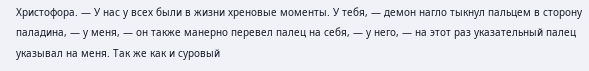Христофора. — У нас у всех были в жизни хреновые моменты. У тебя, — демон нагло тыкнул пальцем в сторону паладина, — у меня, — он также манерно перевел палец на себя, — у него, — на этот раз указательный палец указывал на меня. Так же как и суровый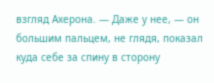взгляд Ахерона. — Даже у нее, — он большим пальцем, не глядя, показал куда себе за спину в сторону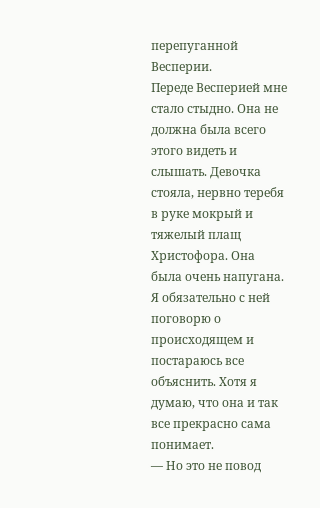перепуганной Весперии.
Переде Весперией мне стало стыдно. Она не должна была всего этого видеть и слышать. Девочка стояла, нервно теребя в руке мокрый и тяжелый плащ Христофора. Она была очень напугана. Я обязательно с ней поговорю о происходящем и постараюсь все объяснить. Хотя я думаю, что она и так все прекрасно сама понимает.
— Но это не повод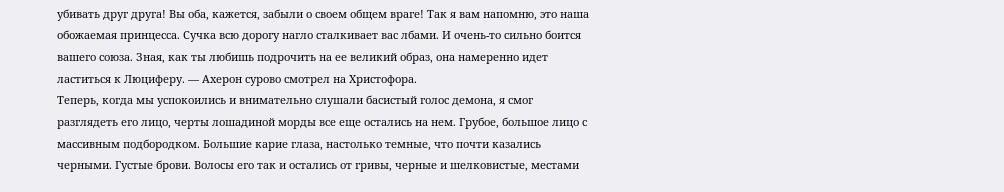убивать друг друга! Вы оба, кажется, забыли о своем общем враге! Так я вам напомню, это наша обожаемая принцесса. Сучка всю дорогу нагло сталкивает вас лбами. И очень-то сильно боится вашего союза. Зная, как ты любишь подрочить на ее великий образ, она намеренно идет ластиться к Люциферу. — Ахерон сурово смотрел на Христофора.
Теперь, когда мы успокоились и внимательно слушали басистый голос демона, я смог разглядеть его лицо, черты лошадиной морды все еще остались на нем. Грубое, большое лицо с массивным подбородком. Большие карие глаза, настолько темные, что почти казались черными. Густые брови. Волосы его так и остались от гривы, черные и шелковистые, местами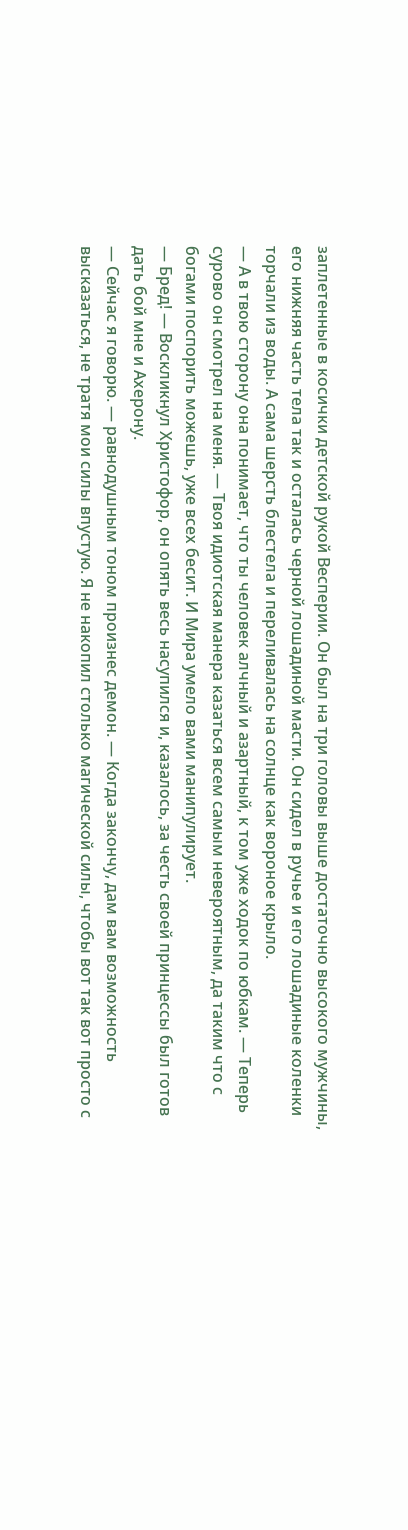заплетенные в косички детской рукой Весперии. Он был на три головы выше достаточно высокого мужчины, его нижняя часть тела так и осталась черной лошадиной масти. Он сидел в ручье и его лошадиные коленки торчали из воды. А сама шерсть блестела и переливалась на солнце как вороное крыло.
— А в твою сторону она понимает, что ты человек алчный и азартный, к том уже ходок по юбкам. — Теперь сурово он смотрел на меня. — Твоя идиотская манера казаться всем самым невероятным, да таким что с богами поспорить можешь, уже всех бесит. И Мира умело вами манипулирует.
— Бред! — Воскликнул Христофор, он опять весь насупился и, казалось, за честь своей принцессы был готов дать бой мне и Ахерону.
— Сейчас я говорю. — равнодушным тоном произнес демон. — Когда закончу, дам вам возможность высказаться, не тратя мои силы впустую. Я не накопил столько магической силы, чтобы вот так вот просто с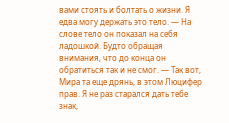вами стоять и болтать о жизни. Я едва могу держать это тело. — На слове тело он показал на себя ладошкой. Будто обращая внимания, что до конца он обратиться так и не смог. — Так вот, Мира та еще дрянь, в этом Люцифер прав. Я не раз старался дать тебе знак,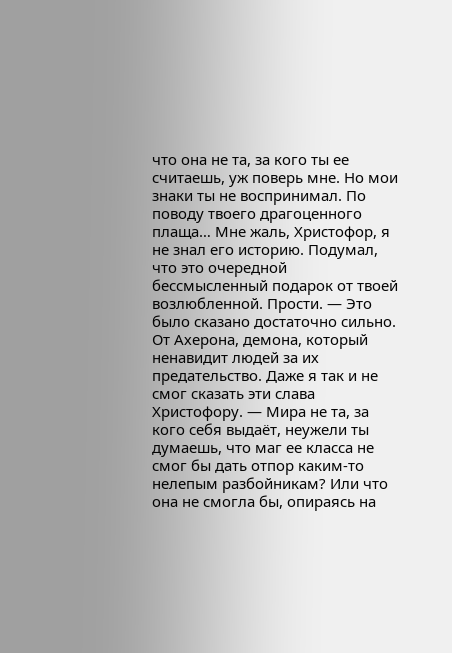что она не та, за кого ты ее считаешь, уж поверь мне. Но мои знаки ты не воспринимал. По поводу твоего драгоценного плаща… Мне жаль, Христофор, я не знал его историю. Подумал, что это очередной бессмысленный подарок от твоей возлюбленной. Прости. — Это было сказано достаточно сильно. От Ахерона, демона, который ненавидит людей за их предательство. Даже я так и не смог сказать эти слава Христофору. — Мира не та, за кого себя выдаёт, неужели ты думаешь, что маг ее класса не смог бы дать отпор каким-то нелепым разбойникам? Или что она не смогла бы, опираясь на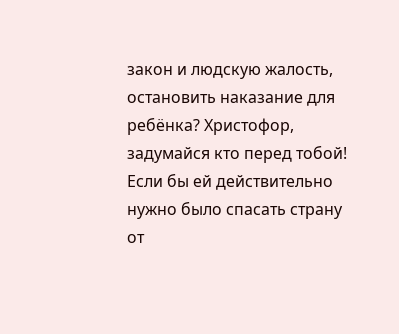закон и людскую жалость, остановить наказание для ребёнка? Христофор, задумайся кто перед тобой! Если бы ей действительно нужно было спасать страну от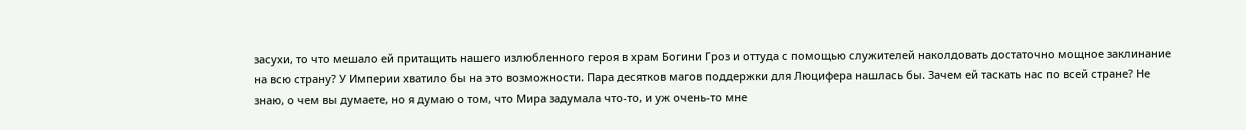засухи, то что мешало ей притащить нашего излюбленного героя в храм Богини Гроз и оттуда с помощью служителей наколдовать достаточно мощное заклинание на всю страну? У Империи хватило бы на это возможности. Пара десятков магов поддержки для Люцифера нашлась бы. Зачем ей таскать нас по всей стране? Не знаю, о чем вы думаете, но я думаю о том, что Мира задумала что-то, и уж очень-то мне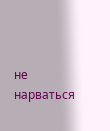не нарваться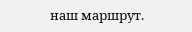наш маршрут.